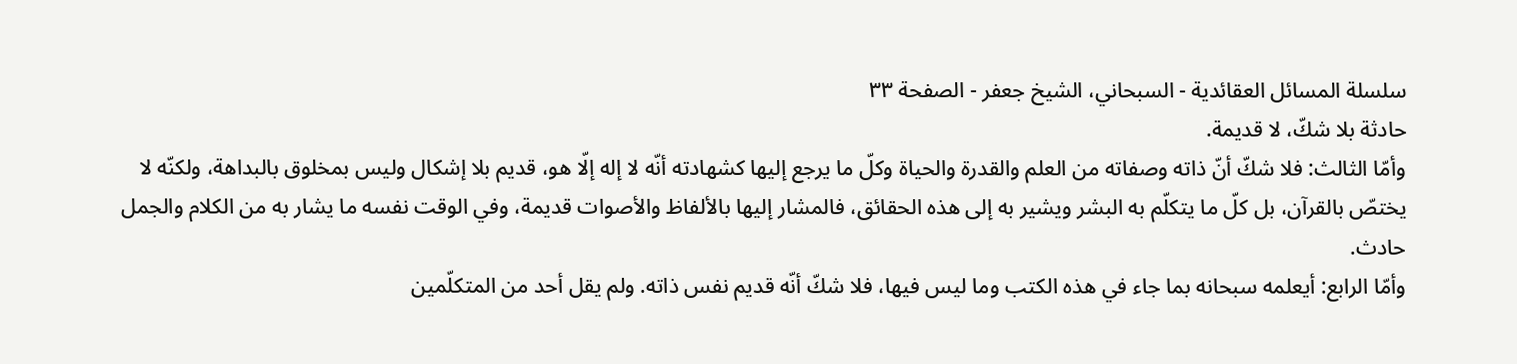سلسلة المسائل العقائدية - السبحاني، الشيخ جعفر - الصفحة ٣٣
حادثة بلا شكّ، لا قديمة.
وأمّا الثالث: فلا شكّ أنّ ذاته وصفاته من العلم والقدرة والحياة وكلّ ما يرجع إليها كشهادته أنّه لا إله إلّا هو، قديم بلا إشكال وليس بمخلوق بالبداهة، ولكنّه لا يختصّ بالقرآن، بل كلّ ما يتكلّم به البشر ويشير به إلى هذه الحقائق، فالمشار إليها بالألفاظ والأصوات قديمة، وفي الوقت نفسه ما يشار به من الكلام والجمل حادث.
وأمّا الرابع: أيعلمه سبحانه بما جاء في هذه الكتب وما ليس فيها، فلا شكّ أنّه قديم نفس ذاته. ولم يقل أحد من المتكلّمين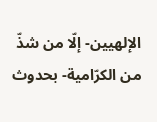الإلهيين- إلّا من شذّ من الكرّامية- بحدوث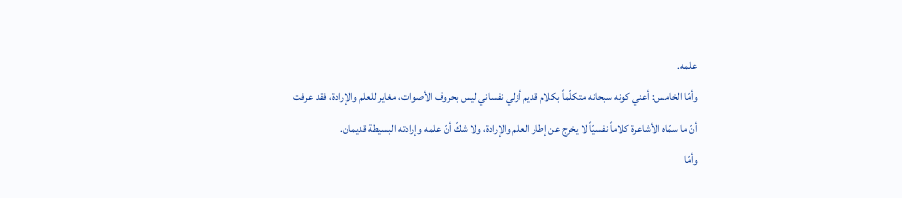علمه.
وأمّا الخامس: أعني كونه سبحانه متكلّماً بكلام قديم أزلي نفساني ليس بحروف الأصوات، مغاير للعلم والإرادة، فقد عرفت أنّ ما سمّاه الأشاعرة كلاماً نفسيّاً لا يخرج عن إطار العلم والإرادة، ولا شكّ أنّ علمه وإرادته البسيطة قديمان.
وأمّا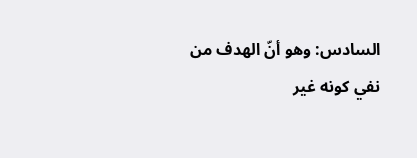السادس: وهو أنّ الهدف من نفي كونه غير